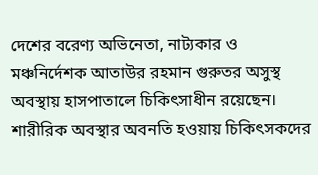দেশের বরেণ্য অভিনেতা, নাট্যকার ও মঞ্চনির্দেশক আতাউর রহমান গুরুতর অসুস্থ অবস্থায় হাসপাতালে চিকিৎসাধীন রয়েছেন। শারীরিক অবস্থার অবনতি হওয়ায় চিকিৎসকদের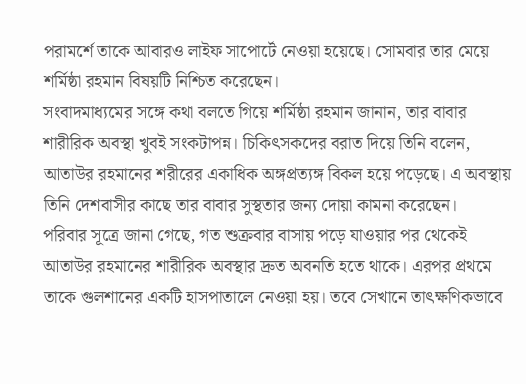পরামর্শে তাকে আবারও লাইফ সাপোর্টে নেওয়া হয়েছে। সোমবার তার মেয়ে শর্মিষ্ঠা রহমান বিষয়টি নিশ্চিত করেছেন।
সংবাদমাধ্যমের সঙ্গে কথা বলতে গিয়ে শর্মিষ্ঠা রহমান জানান, তার বাবার শারীরিক অবস্থা খুবই সংকটাপন্ন। চিকিৎসকদের বরাত দিয়ে তিনি বলেন, আতাউর রহমানের শরীরের একাধিক অঙ্গপ্রত্যঙ্গ বিকল হয়ে পড়েছে। এ অবস্থায় তিনি দেশবাসীর কাছে তার বাবার সুস্থতার জন্য দোয়া কামনা করেছেন।
পরিবার সূত্রে জানা গেছে, গত শুক্রবার বাসায় পড়ে যাওয়ার পর থেকেই আতাউর রহমানের শারীরিক অবস্থার দ্রুত অবনতি হতে থাকে। এরপর প্রথমে তাকে গুলশানের একটি হাসপাতালে নেওয়া হয়। তবে সেখানে তাৎক্ষণিকভাবে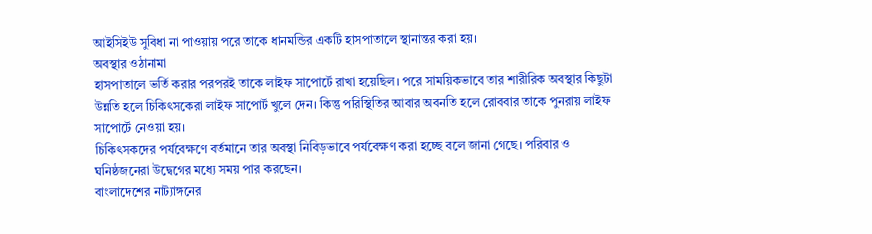আইসিইউ সুবিধা না পাওয়ায় পরে তাকে ধানমন্ডির একটি হাসপাতালে স্থানান্তর করা হয়।
অবস্থার ওঠানামা
হাসপাতালে ভর্তি করার পরপরই তাকে লাইফ সাপোর্টে রাখা হয়েছিল। পরে সাময়িকভাবে তার শারীরিক অবস্থার কিছুটা উন্নতি হলে চিকিৎসকেরা লাইফ সাপোর্ট খুলে দেন। কিন্তু পরিস্থিতির আবার অবনতি হলে রোববার তাকে পুনরায় লাইফ সাপোর্টে নেওয়া হয়।
চিকিৎসকদের পর্যবেক্ষণে বর্তমানে তার অবস্থা নিবিড়ভাবে পর্যবেক্ষণ করা হচ্ছে বলে জানা গেছে। পরিবার ও ঘনিষ্ঠজনেরা উদ্বেগের মধ্যে সময় পার করছেন।
বাংলাদেশের নাট্যাঙ্গনের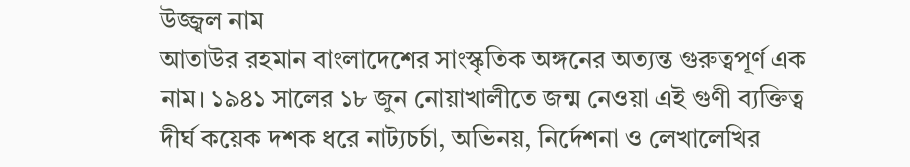উজ্জ্বল নাম
আতাউর রহমান বাংলাদেশের সাংস্কৃতিক অঙ্গনের অত্যন্ত গুরুত্বপূর্ণ এক নাম। ১৯৪১ সালের ১৮ জুন নোয়াখালীতে জন্ম নেওয়া এই গুণী ব্যক্তিত্ব দীর্ঘ কয়েক দশক ধরে নাট্যচর্চা, অভিনয়, নির্দেশনা ও লেখালেখির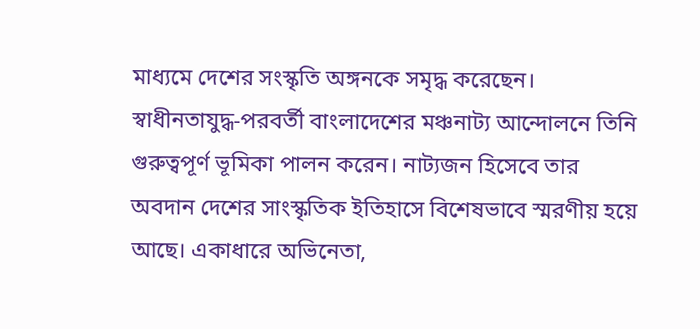মাধ্যমে দেশের সংস্কৃতি অঙ্গনকে সমৃদ্ধ করেছেন।
স্বাধীনতাযুদ্ধ-পরবর্তী বাংলাদেশের মঞ্চনাট্য আন্দোলনে তিনি গুরুত্বপূর্ণ ভূমিকা পালন করেন। নাট্যজন হিসেবে তার অবদান দেশের সাংস্কৃতিক ইতিহাসে বিশেষভাবে স্মরণীয় হয়ে আছে। একাধারে অভিনেতা,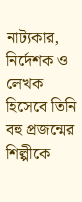নাট্যকার, নির্দেশক ও লেখক হিসেবে তিনি বহু প্রজন্মের শিল্পীকে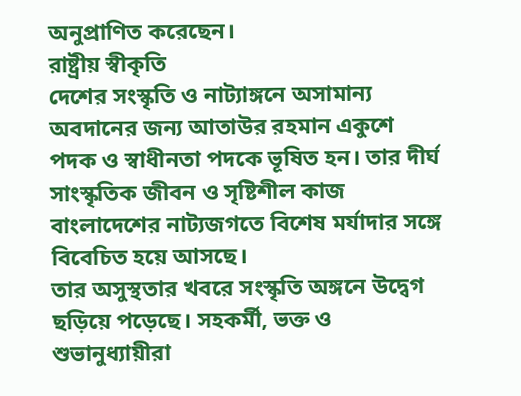অনুপ্রাণিত করেছেন।
রাষ্ট্রীয় স্বীকৃতি
দেশের সংস্কৃতি ও নাট্যাঙ্গনে অসামান্য অবদানের জন্য আতাউর রহমান একুশে পদক ও স্বাধীনতা পদকে ভূষিত হন। তার দীর্ঘ সাংস্কৃতিক জীবন ও সৃষ্টিশীল কাজ বাংলাদেশের নাট্যজগতে বিশেষ মর্যাদার সঙ্গে বিবেচিত হয়ে আসছে।
তার অসুস্থতার খবরে সংস্কৃতি অঙ্গনে উদ্বেগ ছড়িয়ে পড়েছে। সহকর্মী, ভক্ত ও শুভানুধ্যায়ীরা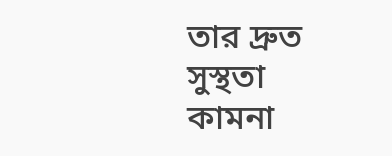তার দ্রুত সুস্থতা কামনা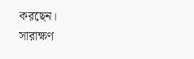করছেন।
সারাক্ষণ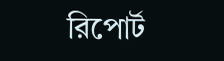রিপোর্ট